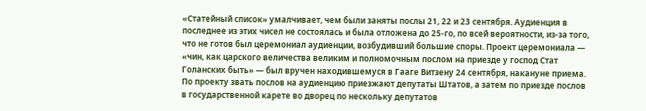«Статейный список» умалчивает, чем были заняты послы 21, 22 и 23 сентября. Аудиенция в последнее из этих чисел не состоялась и была отложена до 25-го, по всей вероятности, из-за того, что не готов был церемониал аудиенции, возбудивший большие споры. Проект церемониала — «чин, как царского величества великим и полномочным послом на приезде у господ Стат Голанских быть» — был вручен находившемуся в Гааге Витзену 24 сентября, накануне приема. По проекту звать послов на аудиенцию приезжают депутаты Штатов, а затем по приезде послов в государственной карете во дворец по нескольку депутатов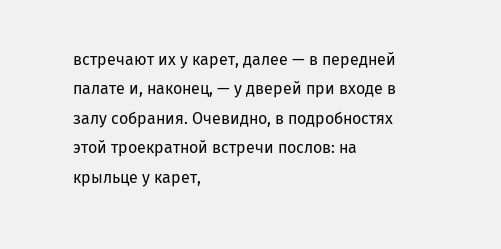встречают их у карет, далее — в передней палате и, наконец, — у дверей при входе в залу собрания. Очевидно, в подробностях этой троекратной встречи послов: на крыльце у карет,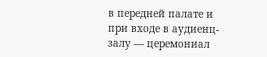в передней палате и при входе в аудиенц-залу — церемониал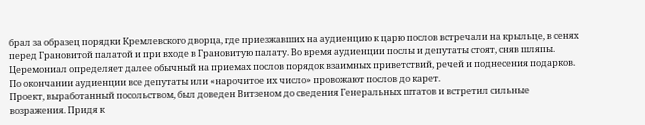брал за образец порядки Кремлевского дворца, где приезжавших на аудиенцию к царю послов встречали на крыльце, в сенях перед Грановитой палатой и при входе в Грановитую палату. Во время аудиенции послы и депутаты стоят, сняв шляпы. Церемониал определяет далее обычный на приемах послов порядок взаимных приветствий, речей и поднесения подарков. По окончании аудиенции все депутаты или «нарочитое их число» провожают послов до карет.
Проект, выработанный посольством, был доведен Витзеном до сведения Генеральных штатов и встретил сильные возражения. Придя к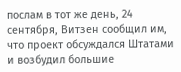послам в тот же день, 24 сентября, Витзен сообщил им, что проект обсуждался Штатами и возбудил большие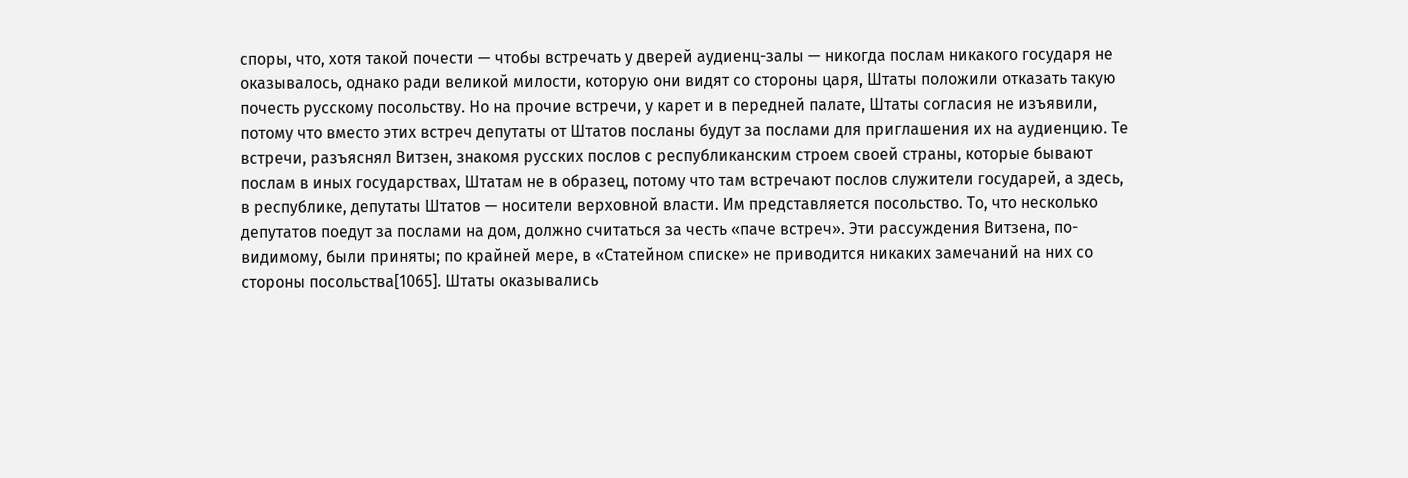споры, что, хотя такой почести — чтобы встречать у дверей аудиенц-залы — никогда послам никакого государя не оказывалось, однако ради великой милости, которую они видят со стороны царя, Штаты положили отказать такую почесть русскому посольству. Но на прочие встречи, у карет и в передней палате, Штаты согласия не изъявили, потому что вместо этих встреч депутаты от Штатов посланы будут за послами для приглашения их на аудиенцию. Те встречи, разъяснял Витзен, знакомя русских послов с республиканским строем своей страны, которые бывают послам в иных государствах, Штатам не в образец, потому что там встречают послов служители государей, а здесь, в республике, депутаты Штатов — носители верховной власти. Им представляется посольство. То, что несколько депутатов поедут за послами на дом, должно считаться за честь «паче встреч». Эти рассуждения Витзена, по-видимому, были приняты; по крайней мере, в «Статейном списке» не приводится никаких замечаний на них со стороны посольства[1065]. Штаты оказывались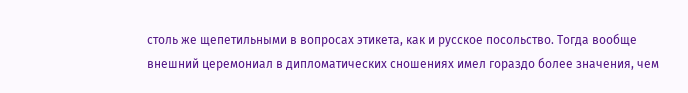столь же щепетильными в вопросах этикета, как и русское посольство. Тогда вообще внешний церемониал в дипломатических сношениях имел гораздо более значения, чем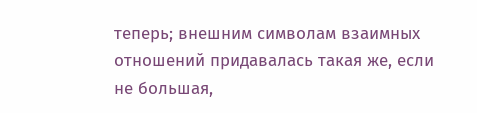теперь; внешним символам взаимных отношений придавалась такая же, если не большая,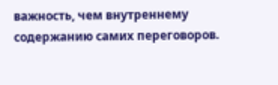важность, чем внутреннему содержанию самих переговоров.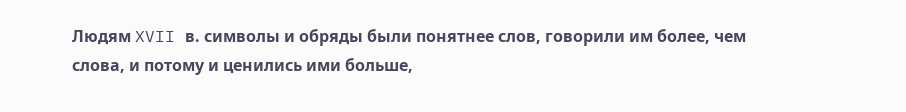Людям XVII в. символы и обряды были понятнее слов, говорили им более, чем слова, и потому и ценились ими больше,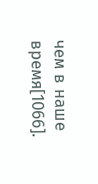чем в наше время[1066].